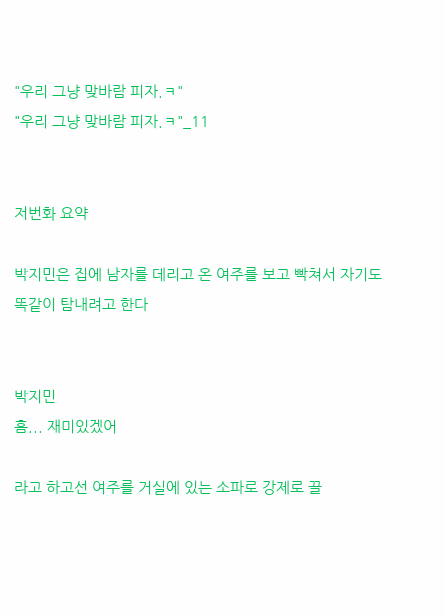"우리 그냥 맞바람 피자.ㅋ"
"우리 그냥 맞바람 피자.ㅋ"_11


저번화 요약

박지민은 집에 남자를 데리고 온 여주를 보고 빡쳐서 자기도 똑같이 탐내려고 한다


박지민
흠... 재미있겠어

라고 하고선 여주를 거실에 있는 소파로 강제로 끌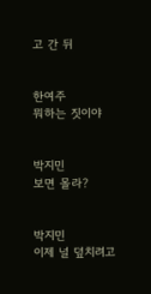고 간 뒤


한여주
뭐하는 짓이야


박지민
보면 몰라?


박지민
이제 널 덮치려고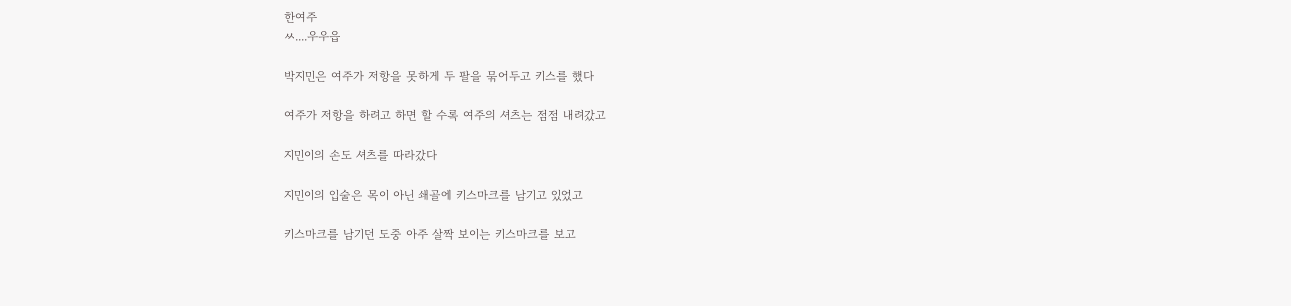한여주
ㅆ....우우읍

박지민은 여주가 저항을 못하게 두 팔을 묶어두고 키스를 했다

여주가 저항을 하려고 하면 할 수록 여주의 셔츠는 점점 내려갔고

지민이의 손도 셔츠를 따라갔다

지민이의 입술은 목이 아닌 쇄골에 키스마크를 남기고 있었고

키스마크를 남기던 도중 아주 살짝 보이는 키스마크를 보고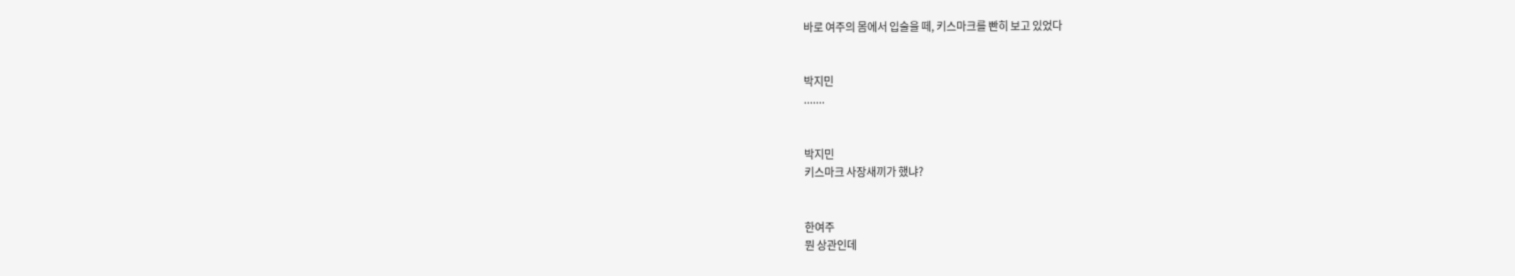바로 여주의 몸에서 입술을 떼, 키스마크를 빤히 보고 있었다


박지민
.......


박지민
키스마크 사장새끼가 했냐?


한여주
뭔 상관인데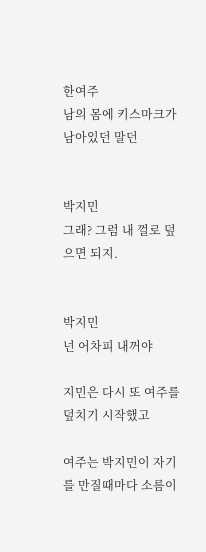한여주
남의 몸에 키스마크가 남아있던 말던


박지민
그래? 그럼 내 껄로 덮으면 되지.


박지민
넌 어차피 내꺼야

지민은 다시 또 여주를 덮치기 시작했고

여주는 박지민이 자기를 만질때마다 소름이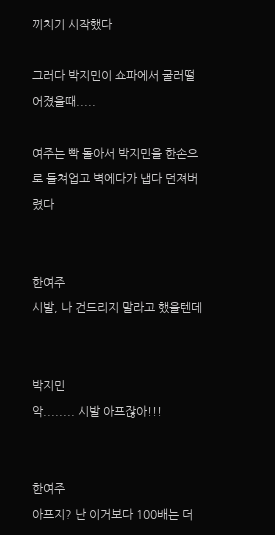끼치기 시작했다

그러다 박지민이 쇼파에서 굴러떨어졌을때.....

여주는 빡 돌아서 박지민을 한손으로 들쳐업고 벽에다가 냅다 던져버렸다


한여주
시발, 나 건드리지 말라고 했을텐데


박지민
악........ 시발 아프잖아!!!


한여주
아프지? 난 이거보다 100배는 더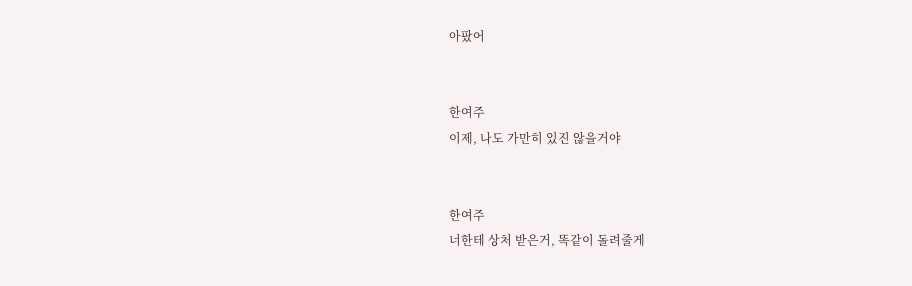아팠어


한여주
이제, 나도 가만히 있진 않을거야


한여주
너한테 상처 받은거, 똑같이 돌려줄게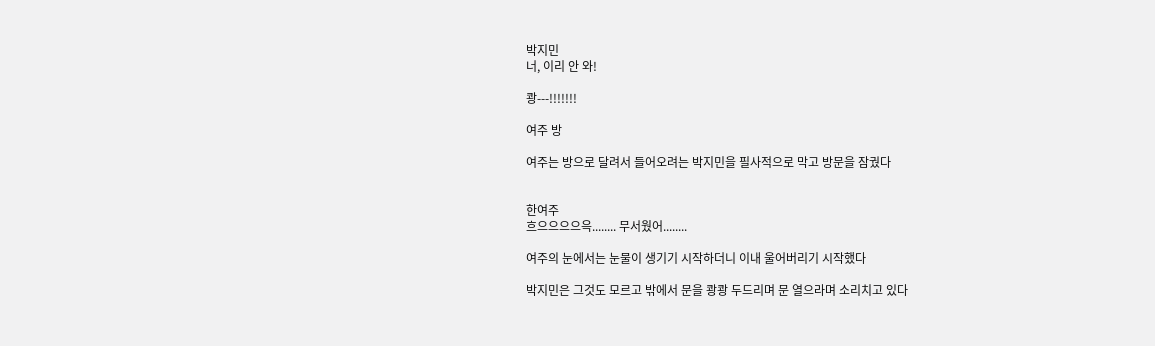박지민
너, 이리 안 와!

쾅---!!!!!!!

여주 방

여주는 방으로 달려서 들어오려는 박지민을 필사적으로 막고 방문을 잠궜다


한여주
흐으으으으윽........ 무서웠어........

여주의 눈에서는 눈물이 생기기 시작하더니 이내 울어버리기 시작했다

박지민은 그것도 모르고 밖에서 문을 쾅쾅 두드리며 문 열으라며 소리치고 있다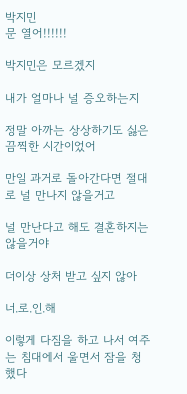박지민
문 열어!!!!!!

박지민은 모르겠지

내가 얼마나 널 증오하는지

정말 아까는 상상하기도 싫은 끔찍한 시간이었어

만일 과거로 돌아간다면 절대로 널 만나지 않을거고

널 만난다고 해도 결혼하지는 않을거야

더이상 상처 받고 싶지 않아

너.로.인.해

이렇게 다짐을 하고 나서 여주는 침대에서 울면서 잠을 청했다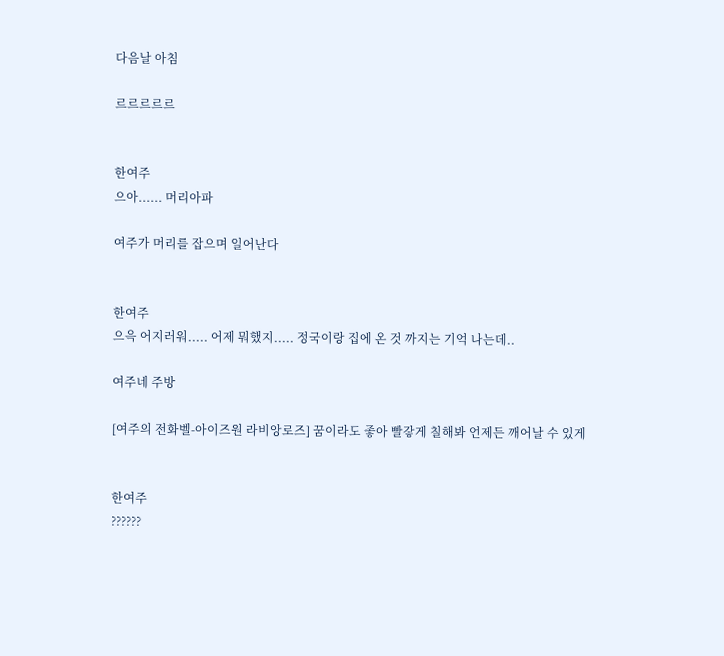다음날 아침

르르르르르


한여주
으아...... 머리아파

여주가 머리를 잡으며 일어난다


한여주
으윽 어지러워..... 어제 뭐했지..... 정국이랑 집에 온 것 까지는 기억 나는데..

여주네 주방

[여주의 전화벨-아이즈원 라비앙로즈] 꿈이라도 좋아 빨갛게 칠해봐 언제든 깨어날 수 있게


한여주
??????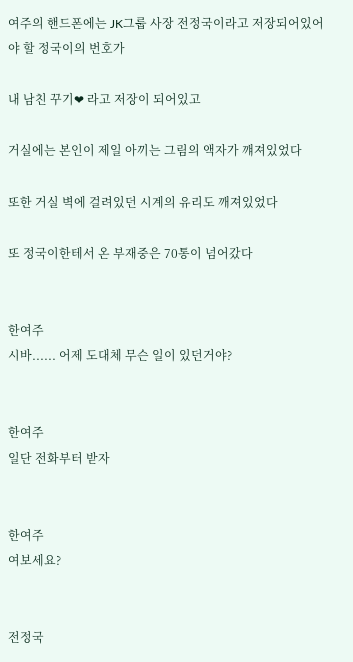여주의 핸드폰에는 JK그룹 사장 전정국이라고 저장되어있어야 할 정국이의 번호가

내 남친 꾸기❤ 라고 저장이 되어있고

거실에는 본인이 제일 아끼는 그림의 액자가 꺠져있었다

또한 거실 벽에 걸려있던 시계의 유리도 깨져있었다

또 정국이한테서 온 부재중은 70통이 넘어갔다


한여주
시바...... 어제 도대체 무슨 일이 있던거야?


한여주
일단 전화부터 받자


한여주
여보세요?


전정국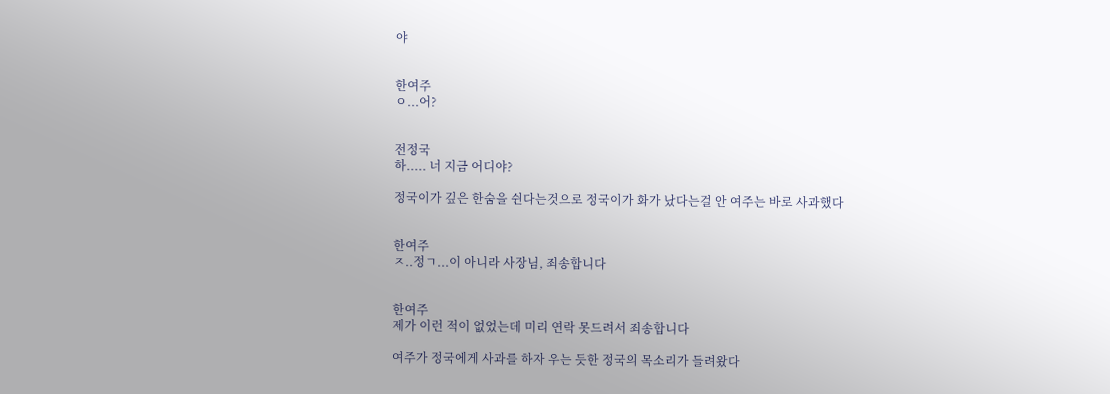야


한여주
ㅇ...어?


전정국
하..... 너 지금 어디야?

정국이가 깊은 한숨을 쉰다는것으로 정국이가 화가 났다는걸 안 여주는 바로 사과했다


한여주
ㅈ..정ㄱ...이 아니라 사장님, 죄송합니다


한여주
제가 이런 적이 없었는데 미리 연락 못드려서 죄송합니다

여주가 정국에게 사과를 하자 우는 듯한 정국의 목소리가 들려왔다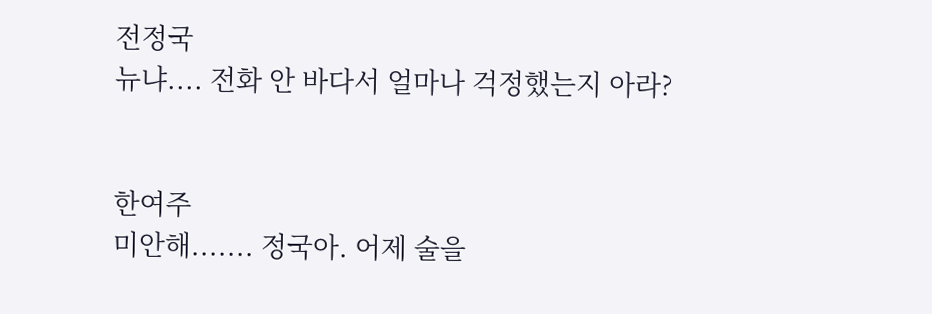전정국
뉴냐.... 전화 안 바다서 얼마나 걱정했는지 아라?


한여주
미안해....... 정국아. 어제 술을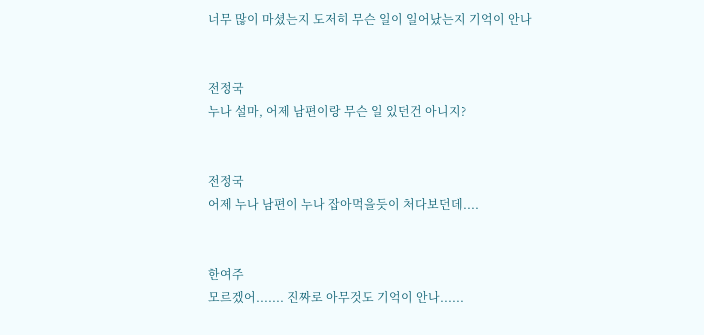너무 많이 마셨는지 도저히 무슨 일이 일어났는지 기억이 안나


전정국
누나 설마, 어제 남편이랑 무슨 일 있던건 아니지?


전정국
어제 누나 남편이 누나 잡아먹을듯이 처다보던데....


한여주
모르겠어....... 진짜로 아무것도 기억이 안나......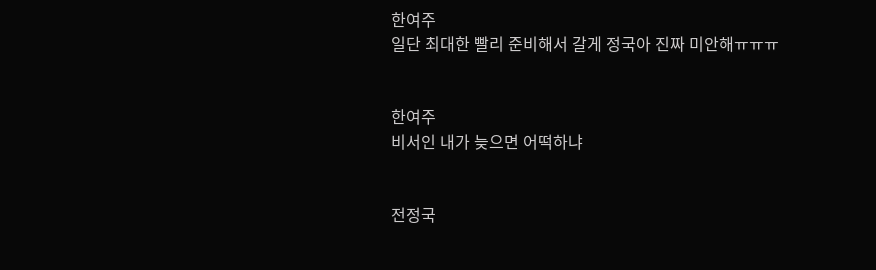한여주
일단 최대한 빨리 준비해서 갈게 정국아 진짜 미안해ㅠㅠㅠ


한여주
비서인 내가 늦으면 어떡하냐


전정국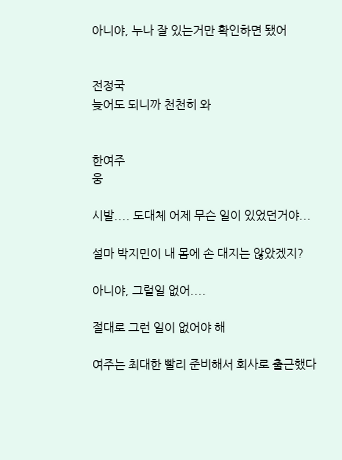아니야, 누나 잘 있는거만 확인하면 됐어


전정국
늦어도 되니까 천천히 와


한여주
웅

시발.... 도대체 어제 무슨 일이 있었던거야...

설마 박지민이 내 몸에 손 대지는 않았겠지?

아니야, 그럴일 없어....

절대로 그런 일이 없어야 해

여주는 최대한 빨리 준비해서 회사로 출근했다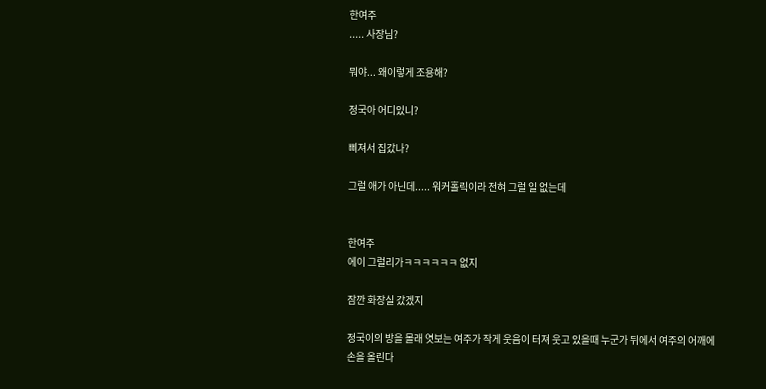한여주
..... 사장님?

뭐야... 왜이렇게 조용해?

정국아 어디있니?

삐져서 집갔나?

그럴 애가 아닌데..... 워커홀릭이라 전혀 그럴 일 없는데


한여주
에이 그럴리가ㅋㅋㅋㅋㅋㅋ 없지

잠깐 화장실 갔겠지

정국이의 방을 몰래 엿보는 여주가 작게 웃음이 터져 웃고 있을때 누군가 뒤에서 여주의 어깨에 손을 올린다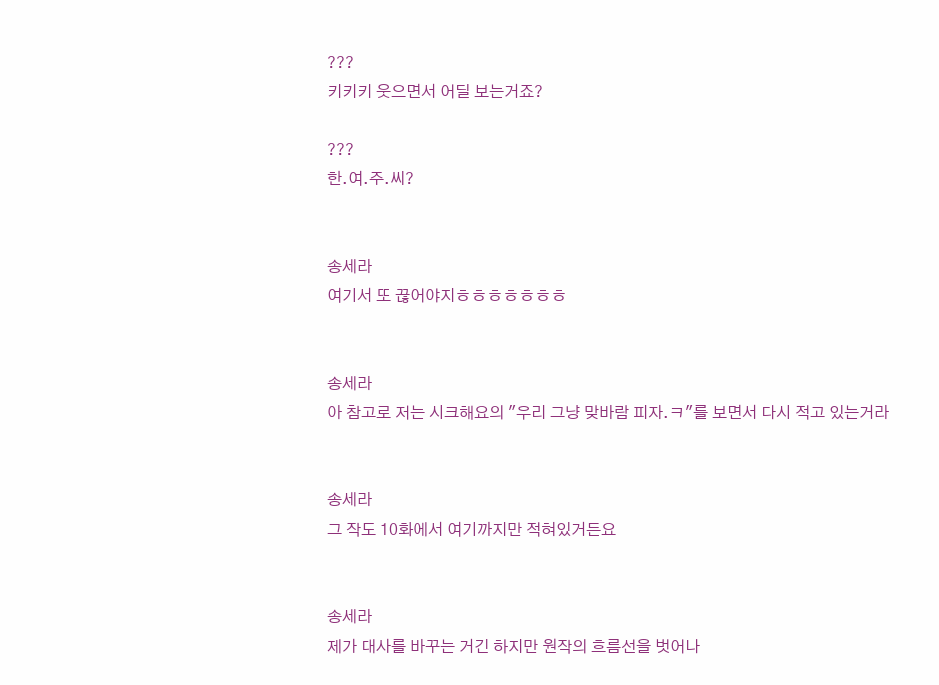???
키키키 웃으면서 어딜 보는거죠?

???
한.여.주.씨?


송세라
여기서 또 끊어야지ㅎㅎㅎㅎㅎㅎㅎ


송세라
아 참고로 저는 시크해요의 "우리 그냥 맞바람 피자.ㅋ"를 보면서 다시 적고 있는거라


송세라
그 작도 10화에서 여기까지만 적혀있거든요


송세라
제가 대사를 바꾸는 거긴 하지만 원작의 흐름선을 벗어나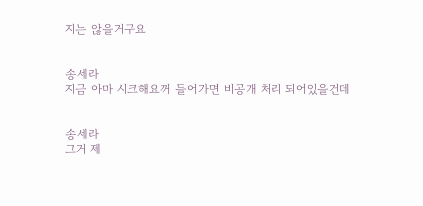지는 않을거구요


송세라
지금 아마 시크해요꺼 들어가면 비공개 처리 되어있을건데


송세라
그거 제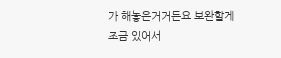가 해놓은거거든요 보완할게 조금 있어서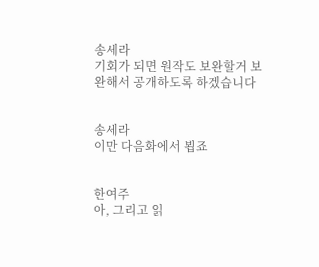송세라
기회가 되면 원작도 보완할거 보완해서 공개하도록 하겠습니다


송세라
이만 다음화에서 뵙죠


한여주
아, 그리고 읽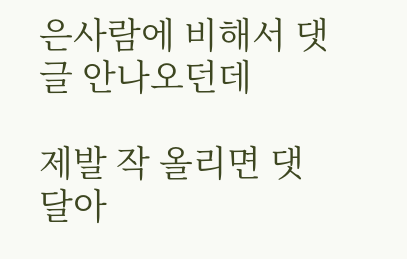은사람에 비해서 댓글 안나오던데

제발 작 올리면 댓 달아